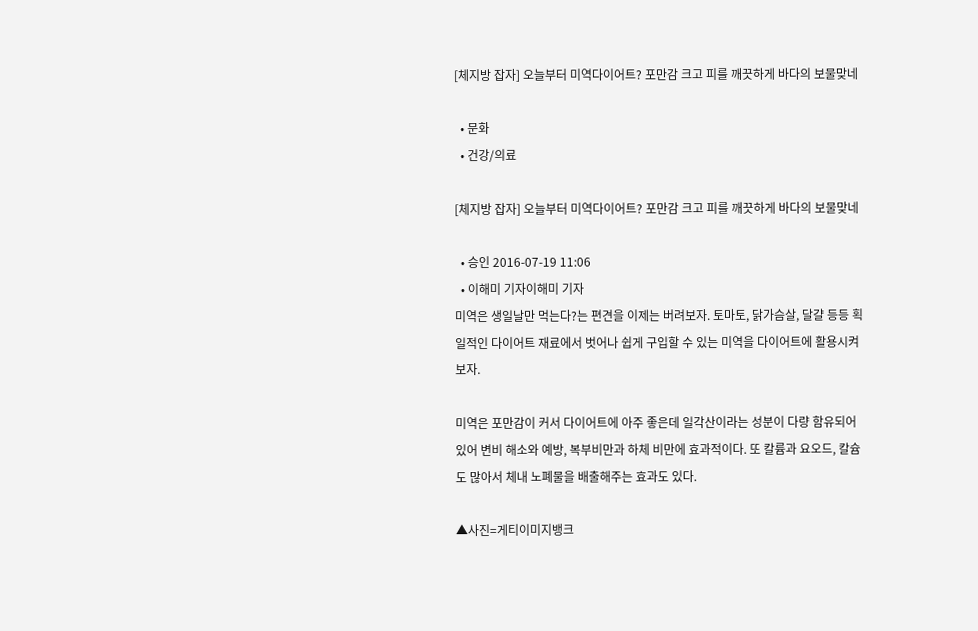[체지방 잡자] 오늘부터 미역다이어트? 포만감 크고 피를 깨끗하게 바다의 보물맞네

  • 문화
  • 건강/의료

[체지방 잡자] 오늘부터 미역다이어트? 포만감 크고 피를 깨끗하게 바다의 보물맞네

  • 승인 2016-07-19 11:06
  • 이해미 기자이해미 기자
미역은 생일날만 먹는다?는 편견을 이제는 버려보자. 토마토, 닭가슴살, 달걀 등등 획일적인 다이어트 재료에서 벗어나 쉽게 구입할 수 있는 미역을 다이어트에 활용시켜 보자.

미역은 포만감이 커서 다이어트에 아주 좋은데 일각산이라는 성분이 다량 함유되어 있어 변비 해소와 예방, 복부비만과 하체 비만에 효과적이다. 또 칼륨과 요오드, 칼슘도 많아서 체내 노폐물을 배출해주는 효과도 있다.

▲사진=게티이미지뱅크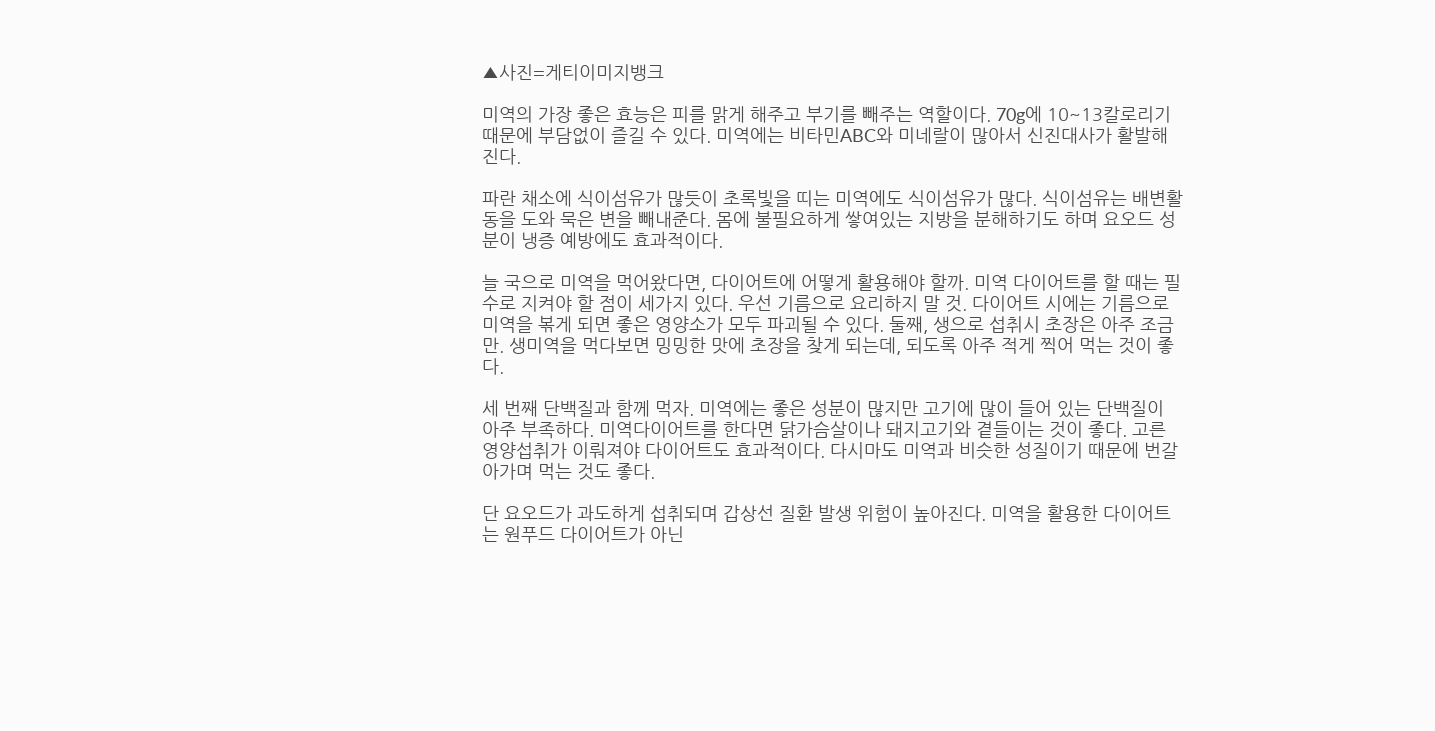▲사진=게티이미지뱅크

미역의 가장 좋은 효능은 피를 맑게 해주고 부기를 빼주는 역할이다. 70g에 10~13칼로리기 때문에 부담없이 즐길 수 있다. 미역에는 비타민ABC와 미네랄이 많아서 신진대사가 활발해진다.

파란 채소에 식이섬유가 많듯이 초록빛을 띠는 미역에도 식이섬유가 많다. 식이섬유는 배변활동을 도와 묵은 변을 빼내준다. 몸에 불필요하게 쌓여있는 지방을 분해하기도 하며 요오드 성분이 냉증 예방에도 효과적이다.

늘 국으로 미역을 먹어왔다면, 다이어트에 어떻게 활용해야 할까. 미역 다이어트를 할 때는 필수로 지켜야 할 점이 세가지 있다. 우선 기름으로 요리하지 말 것. 다이어트 시에는 기름으로 미역을 볶게 되면 좋은 영양소가 모두 파괴될 수 있다. 둘째, 생으로 섭취시 초장은 아주 조금만. 생미역을 먹다보면 밍밍한 맛에 초장을 찾게 되는데, 되도록 아주 적게 찍어 먹는 것이 좋다.

세 번째 단백질과 함께 먹자. 미역에는 좋은 성분이 많지만 고기에 많이 들어 있는 단백질이 아주 부족하다. 미역다이어트를 한다면 닭가슴살이나 돼지고기와 곁들이는 것이 좋다. 고른 영양섭취가 이뤄져야 다이어트도 효과적이다. 다시마도 미역과 비슷한 성질이기 때문에 번갈아가며 먹는 것도 좋다.

단 요오드가 과도하게 섭취되며 갑상선 질환 발생 위험이 높아진다. 미역을 활용한 다이어트는 원푸드 다이어트가 아닌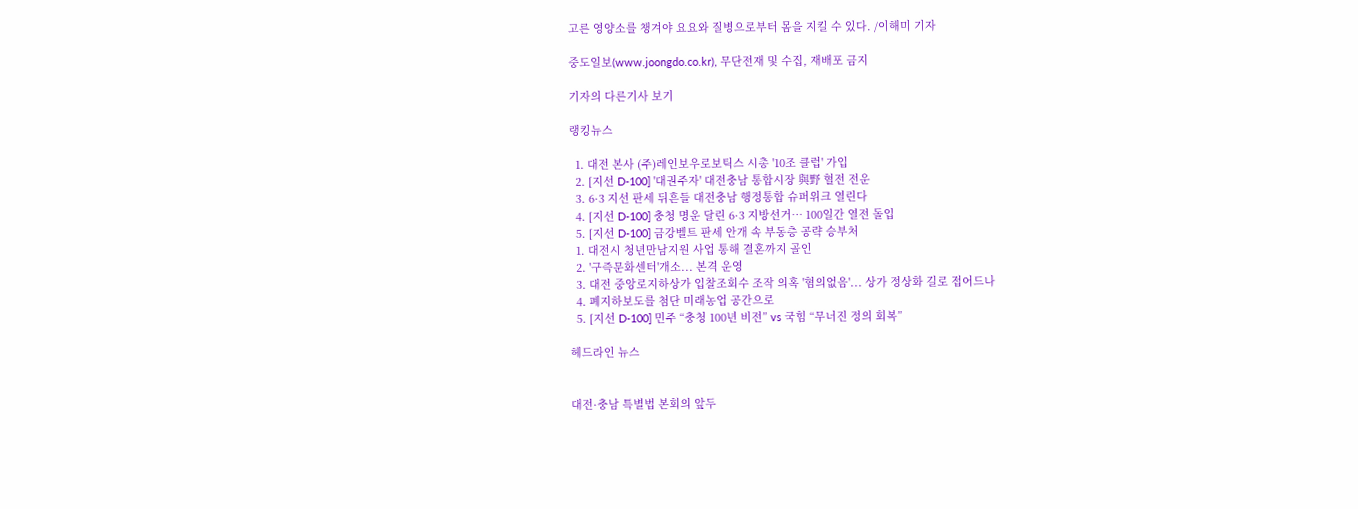고른 영양소를 챙겨야 요요와 질병으로부터 몸을 지킬 수 있다. /이해미 기자

중도일보(www.joongdo.co.kr), 무단전재 및 수집, 재배포 금지

기자의 다른기사 보기

랭킹뉴스

  1. 대전 본사 (주)레인보우로보틱스 시총 '10조 클럽' 가입
  2. [지선 D-100] '대권주자' 대전충남 통합시장 與野 혈전 전운
  3. 6·3 지선 판세 뒤흔들 대전충남 행정통합 슈퍼위크 열린다
  4. [지선 D-100] 충청 명운 달린 6·3 지방선거… 100일간 열전 돌입
  5. [지선 D-100] 금강벨트 판세 안개 속 부동층 공략 승부처
  1. 대전시 청년만남지원 사업 통해 결혼까지 골인
  2. '구즉문화센터'개소... 본격 운영
  3. 대전 중앙로지하상가 입찰조회수 조작 의혹 '혐의없음'... 상가 정상화 길로 접어드나
  4. 폐지하보도를 첨단 미래농업 공간으로
  5. [지선 D-100] 민주 “충청 100년 비전” vs 국힘 “무너진 정의 회복”

헤드라인 뉴스


대전·충남 특별법 본회의 앞두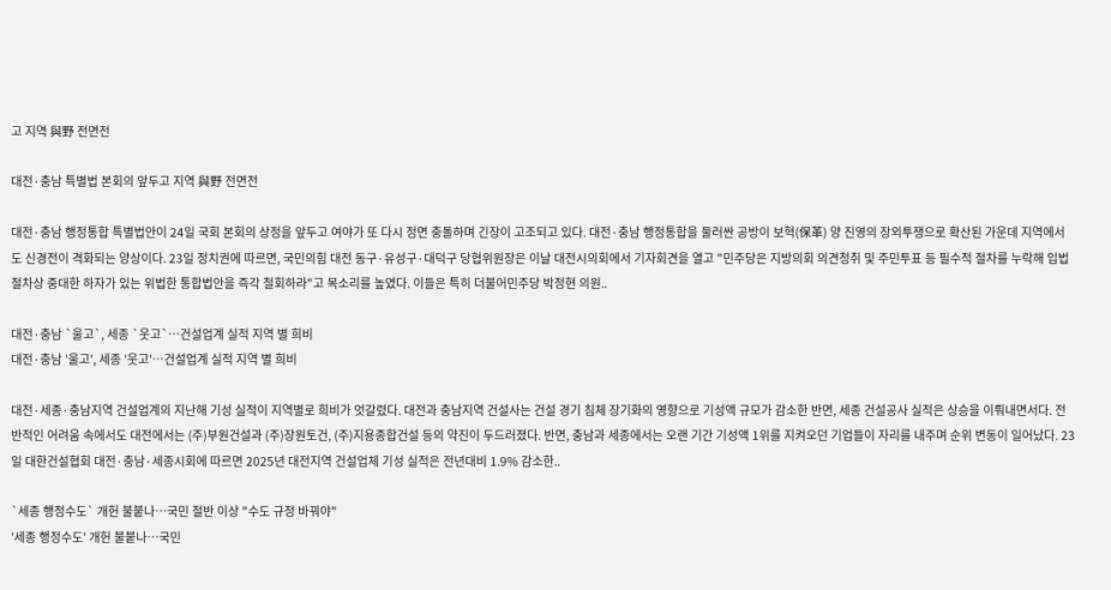고 지역 與野 전면전

대전·충남 특별법 본회의 앞두고 지역 與野 전면전

대전·충남 행정통합 특별법안이 24일 국회 본회의 상정을 앞두고 여야가 또 다시 정면 충돌하며 긴장이 고조되고 있다. 대전·충남 행정통합을 둘러싼 공방이 보혁(保革) 양 진영의 장외투쟁으로 확산된 가운데 지역에서도 신경전이 격화되는 양상이다. 23일 정치권에 따르면, 국민의힘 대전 동구·유성구·대덕구 당협위원장은 이날 대전시의회에서 기자회견을 열고 "민주당은 지방의회 의견청취 및 주민투표 등 필수적 절차를 누락해 입법절차상 중대한 하자가 있는 위법한 통합법안을 즉각 철회하라"고 목소리를 높였다. 이들은 특히 더불어민주당 박정현 의원..

대전·충남 `울고`, 세종 `웃고`…건설업계 실적 지역 별 희비
대전·충남 '울고', 세종 '웃고'…건설업계 실적 지역 별 희비

대전·세종·충남지역 건설업계의 지난해 기성 실적이 지역별로 희비가 엇갈렸다. 대전과 충남지역 건설사는 건설 경기 침체 장기화의 영향으로 기성액 규모가 감소한 반면, 세종 건설공사 실적은 상승을 이뤄내면서다. 전반적인 어려움 속에서도 대전에서는 (주)부원건설과 (주)장원토건, (주)지용종합건설 등의 약진이 두드러졌다. 반면, 충남과 세종에서는 오랜 기간 기성액 1위를 지켜오던 기업들이 자리를 내주며 순위 변동이 일어났다. 23일 대한건설협회 대전·충남·세종시회에 따르면 2025년 대전지역 건설업체 기성 실적은 전년대비 1.9% 감소한..

`세종 행정수도` 개헌 불붙나…국민 절반 이상 "수도 규정 바꿔야"
'세종 행정수도' 개헌 불붙나…국민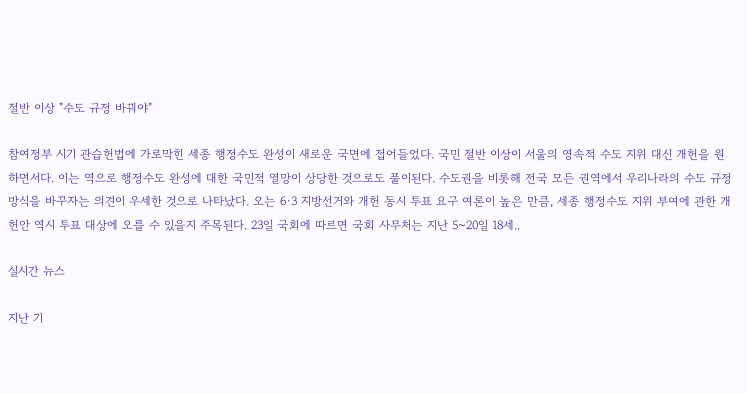절반 이상 "수도 규정 바꿔야"

참여정부 시기 관습헌법에 가로막힌 세종 행정수도 완성이 새로운 국면에 접어들었다. 국민 절반 이상이 서울의 영속적 수도 지위 대신 개헌을 원하면서다. 이는 역으로 행정수도 완성에 대한 국민적 열망이 상당한 것으로도 풀이된다. 수도권을 비롯해 전국 모든 권역에서 우리나라의 수도 규정 방식을 바꾸자는 의견이 우세한 것으로 나타났다. 오는 6·3 지방선거와 개헌 동시 투표 요구 여론이 높은 만큼, 세종 행정수도 지위 부여에 관한 개헌안 역시 투표 대상에 오를 수 있을지 주목된다. 23일 국회에 따르면 국회 사무처는 지난 5~20일 18세..

실시간 뉴스

지난 기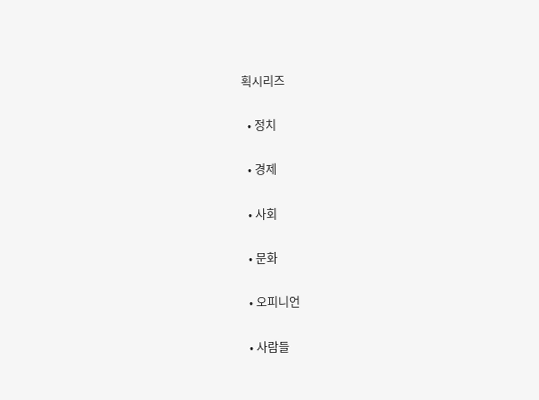획시리즈

  • 정치

  • 경제

  • 사회

  • 문화

  • 오피니언

  • 사람들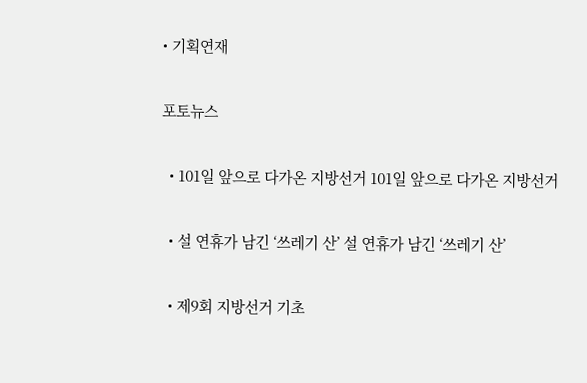• 기획연재

포토뉴스

  • 101일 앞으로 다가온 지방선거 101일 앞으로 다가온 지방선거

  • 설 연휴가 남긴 ‘쓰레기 산’ 설 연휴가 남긴 ‘쓰레기 산’

  • 제9회 지방선거 기초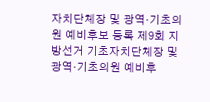자치단체장 및 광역·기초의원 예비후보 등록 제9회 지방선거 기초자치단체장 및 광역·기초의원 예비후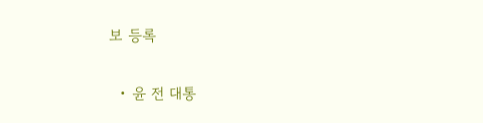보 등록

  • 윤 전 대통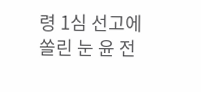령 1심 선고에 쏠린 눈 윤 전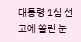대통령 1심 선고에 쏠린 눈